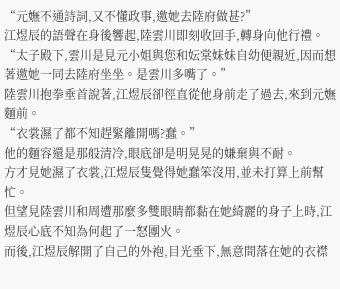“元嫵不通詩詞,又不懂政事,邀她去陸府做甚?”
江煜辰的語聲在身後響起,陸雲川即刻收回手,轉身向他行禮。
“太子殿下,雲川是見元小姐與您和妘棠妹妹自幼便親近,因而想著邀她一同去陸府坐坐。是雲川多嘴了。”
陸雲川抱拳垂首說著,江煜辰卻徑直從他身前走了過去,來到元嫵麵前。
“衣裳濕了都不知趕緊離開嗎?蠢。”
他的麵容還是那般清冷,眼底卻是明晃晃的嫌棄與不耐。
方才見她濕了衣裳,江煜辰隻覺得她蠢笨沒用,並未打算上前幫忙。
但望見陸雲川和周遭那麼多雙眼睛都黏在她綺麗的身子上時,江煜辰心底不知為何起了一怒團火。
而後,江煜辰解開了自己的外袍,目光垂下,無意間落在她的衣襟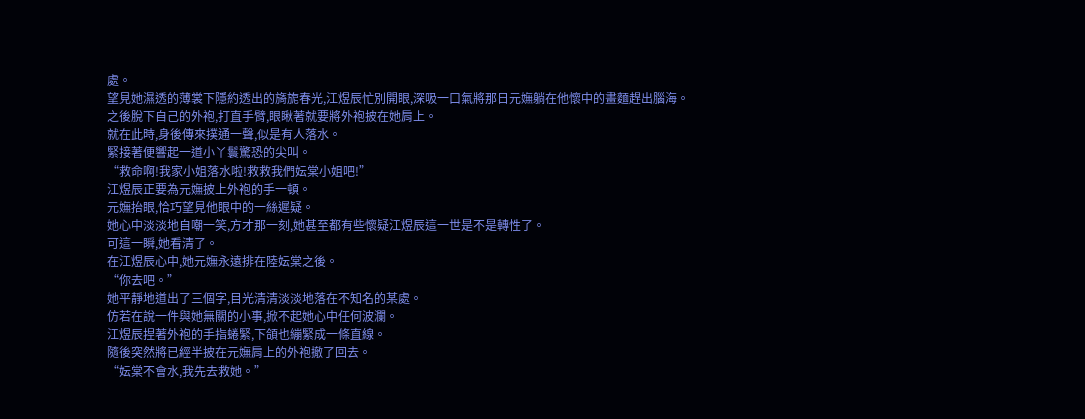處。
望見她濕透的薄裳下隱約透出的旖旎春光,江煜辰忙別開眼,深吸一口氣將那日元嫵躺在他懷中的畫麵趕出腦海。
之後脫下自己的外袍,打直手臂,眼瞅著就要將外袍披在她肩上。
就在此時,身後傳來撲通一聲,似是有人落水。
緊接著便響起一道小丫鬟驚恐的尖叫。
“救命啊!我家小姐落水啦!救救我們妘棠小姐吧!”
江煜辰正要為元嫵披上外袍的手一頓。
元嫵抬眼,恰巧望見他眼中的一絲遲疑。
她心中淡淡地自嘲一笑,方才那一刻,她甚至都有些懷疑江煜辰這一世是不是轉性了。
可這一瞬,她看清了。
在江煜辰心中,她元嫵永遠排在陸妘棠之後。
“你去吧。”
她平靜地道出了三個字,目光清清淡淡地落在不知名的某處。
仿若在說一件與她無關的小事,掀不起她心中任何波瀾。
江煜辰捏著外袍的手指蜷緊,下頜也繃緊成一條直線。
隨後突然將已經半披在元嫵肩上的外袍撤了回去。
“妘棠不會水,我先去救她。”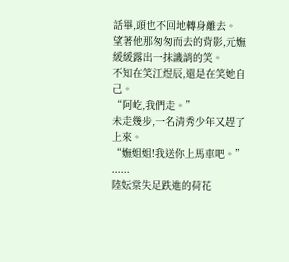話畢,頭也不回地轉身離去。
望著他那匆匆而去的背影,元嫵緩緩露出一抹譏誚的笑。
不知在笑江煜辰,還是在笑她自己。
“阿屹,我們走。”
未走幾步,一名清秀少年又趕了上來。
“嫵姐姐!我送你上馬車吧。”
......
陸妘棠失足跌進的荷花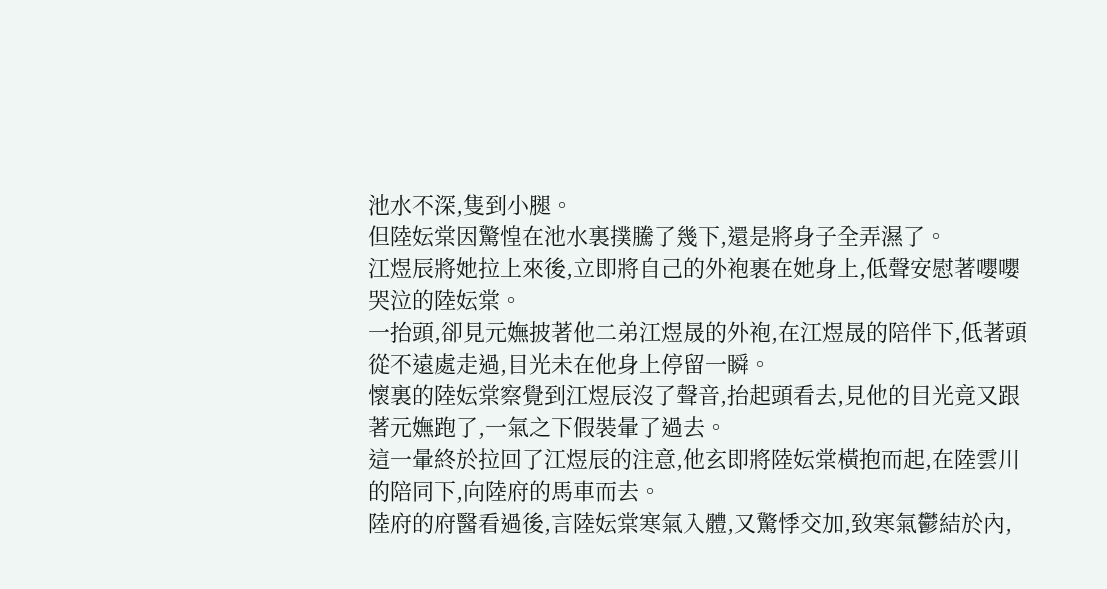池水不深,隻到小腿。
但陸妘棠因驚惶在池水裏撲騰了幾下,還是將身子全弄濕了。
江煜辰將她拉上來後,立即將自己的外袍裹在她身上,低聲安慰著嚶嚶哭泣的陸妘棠。
一抬頭,卻見元嫵披著他二弟江煜晟的外袍,在江煜晟的陪伴下,低著頭從不遠處走過,目光未在他身上停留一瞬。
懷裏的陸妘棠察覺到江煜辰沒了聲音,抬起頭看去,見他的目光竟又跟著元嫵跑了,一氣之下假裝暈了過去。
這一暈終於拉回了江煜辰的注意,他玄即將陸妘棠橫抱而起,在陸雲川的陪同下,向陸府的馬車而去。
陸府的府醫看過後,言陸妘棠寒氣入體,又驚悸交加,致寒氣鬱結於內,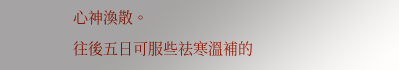心神渙散。
往後五日可服些祛寒溫補的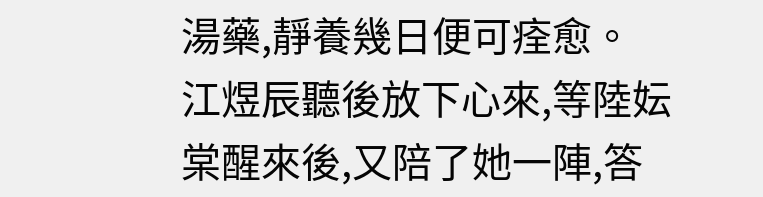湯藥,靜養幾日便可痊愈。
江煜辰聽後放下心來,等陸妘棠醒來後,又陪了她一陣,答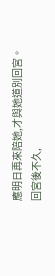應明日再來陪她,才與她道別回宮。
回宮後不久,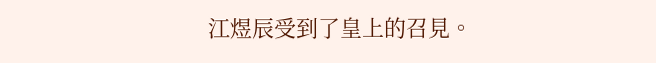江煜辰受到了皇上的召見。